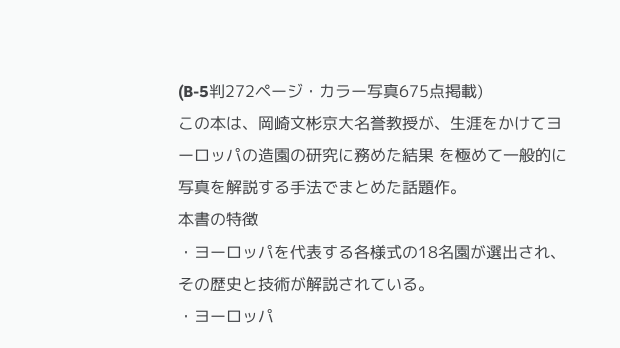(B-5判272ページ・カラー写真675点掲載)
この本は、岡崎文彬京大名誉教授が、生涯をかけてヨーロッパの造園の研究に務めた結果 を極めて一般的に写真を解説する手法でまとめた話題作。
本書の特徴
・ヨーロッパを代表する各様式の18名園が選出され、その歴史と技術が解説されている。
・ヨーロッパ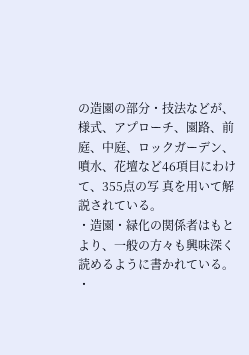の造園の部分・技法などが、様式、アプローチ、園路、前庭、中庭、ロックガーデン、噴水、花壇など46項目にわけて、355点の写 真を用いて解説されている。
・造園・緑化の関係者はもとより、一般の方々も興味深く読めるように書かれている。
・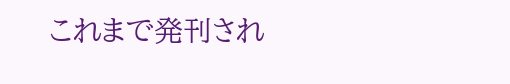これまで発刊され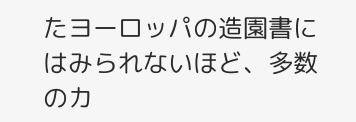たヨーロッパの造園書にはみられないほど、多数のカ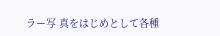ラー写 真をはじめとして各種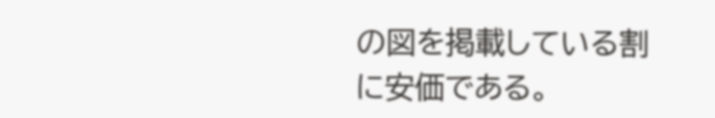の図を掲載している割に安価である。